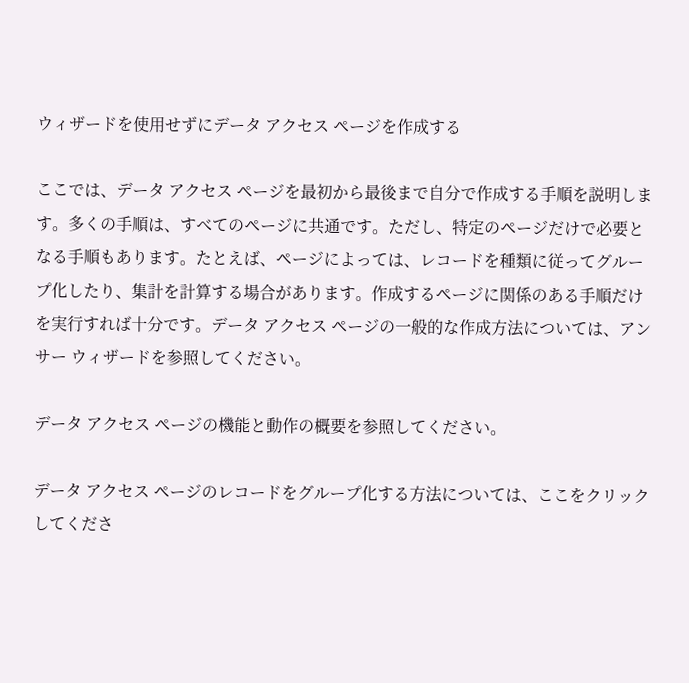ウィザードを使用せずにデータ アクセス ページを作成する

ここでは、データ アクセス ページを最初から最後まで自分で作成する手順を説明します。多くの手順は、すべてのページに共通です。ただし、特定のページだけで必要となる手順もあります。たとえば、ページによっては、レコードを種類に従ってグループ化したり、集計を計算する場合があります。作成するページに関係のある手順だけを実行すれば十分です。データ アクセス ページの一般的な作成方法については、アンサー ウィザードを参照してください。

データ アクセス ページの機能と動作の概要を参照してください。

データ アクセス ページのレコードをグループ化する方法については、ここをクリックしてくださ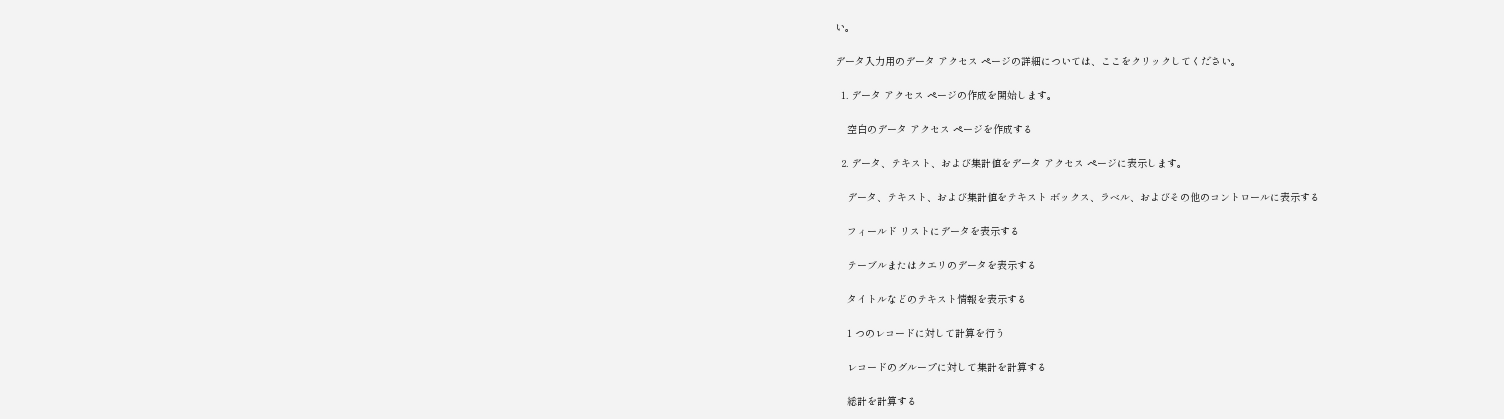い。

データ入力用のデータ アクセス ページの詳細については、ここをクリックしてください。

  1. データ アクセス ページの作成を開始します。

    空白のデータ アクセス ページを作成する

  2. データ、テキスト、および集計値をデータ アクセス ページに表示します。

    データ、テキスト、および集計値をテキスト ボックス、ラベル、およびその他のコントロールに表示する

    フィールド リストにデータを表示する

    テーブルまたはクエリのデータを表示する

    タイトルなどのテキスト情報を表示する

    1 つのレコードに対して計算を行う

    レコードのグループに対して集計を計算する

    総計を計算する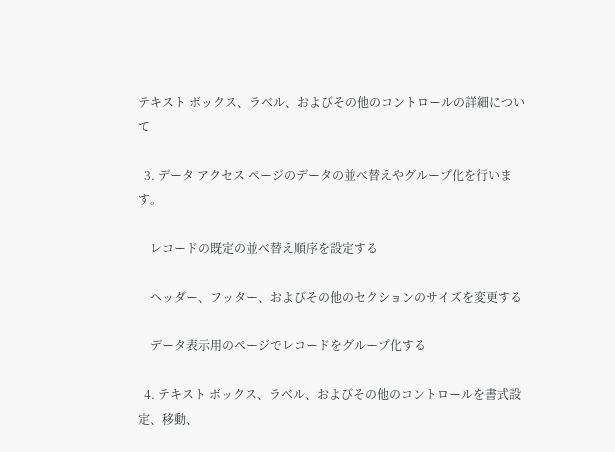テキスト ボックス、ラベル、およびその他のコントロールの詳細について

  3. データ アクセス ページのデータの並べ替えやグループ化を行います。

    レコードの既定の並べ替え順序を設定する

    ヘッダー、フッター、およびその他のセクションのサイズを変更する

    データ表示用のページでレコードをグループ化する

  4. テキスト ボックス、ラベル、およびその他のコントロールを書式設定、移動、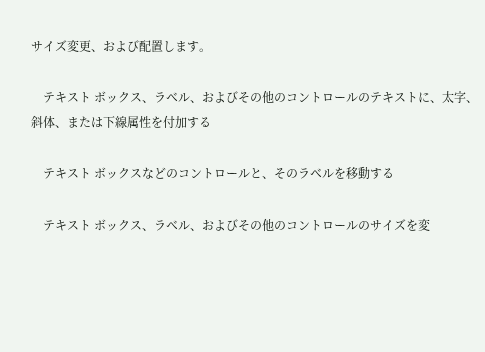サイズ変更、および配置します。

    テキスト ボックス、ラベル、およびその他のコントロールのテキストに、太字、斜体、または下線属性を付加する

    テキスト ボックスなどのコントロールと、そのラベルを移動する

    テキスト ボックス、ラベル、およびその他のコントロールのサイズを変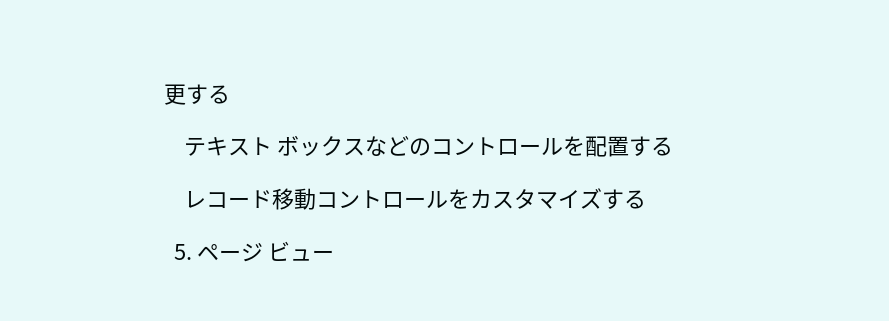更する

    テキスト ボックスなどのコントロールを配置する

    レコード移動コントロールをカスタマイズする

  5. ページ ビュー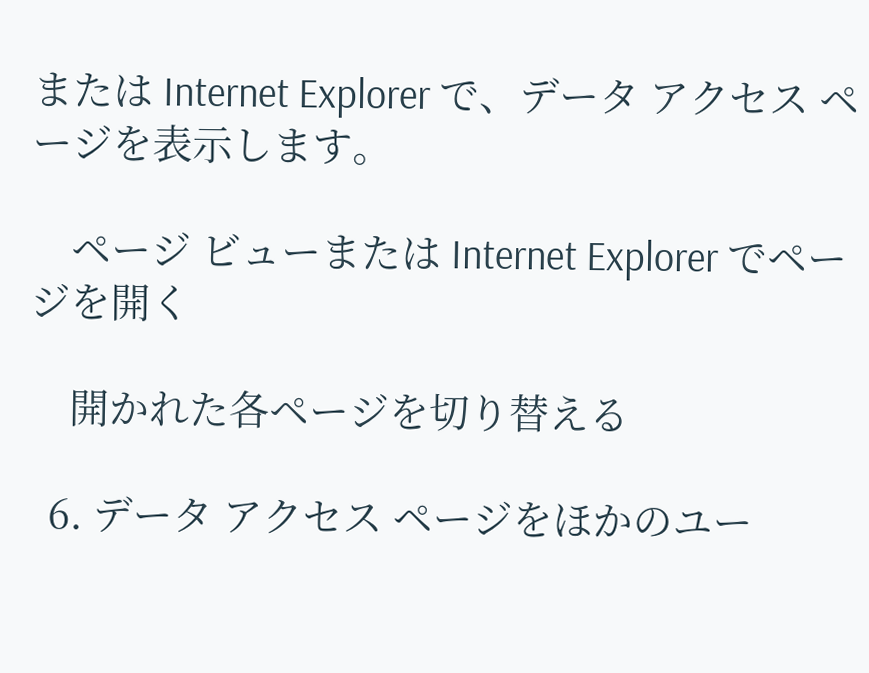または Internet Explorer で、データ アクセス ページを表示します。

    ページ ビューまたは Internet Explorer でページを開く

    開かれた各ページを切り替える

  6. データ アクセス ページをほかのユー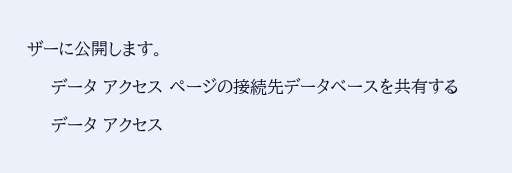ザーに公開します。

    データ アクセス ページの接続先データベースを共有する

    データ アクセス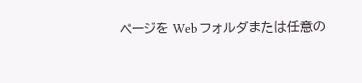ページを Web フォルダまたは任意の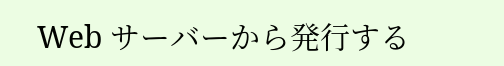Web サーバーから発行する